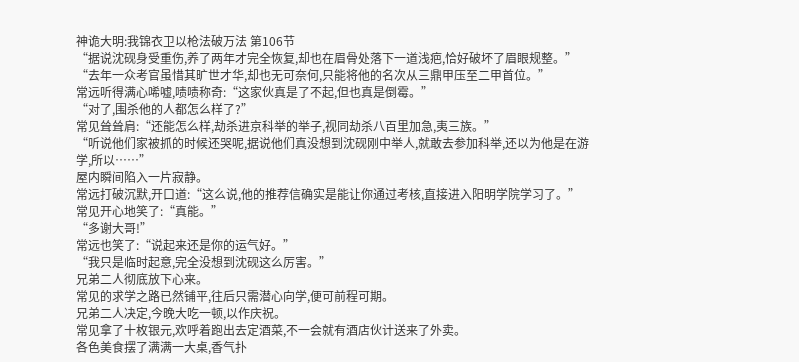神诡大明:我锦衣卫以枪法破万法 第106节
“据说沈砚身受重伤,养了两年才完全恢复,却也在眉骨处落下一道浅疤,恰好破坏了眉眼规整。”
“去年一众考官虽惜其旷世才华,却也无可奈何,只能将他的名次从三鼎甲压至二甲首位。”
常远听得满心唏嘘,啧啧称奇:“这家伙真是了不起,但也真是倒霉。”
“对了,围杀他的人都怎么样了?”
常见耸耸肩:“还能怎么样,劫杀进京科举的举子,视同劫杀八百里加急,夷三族。”
“听说他们家被抓的时候还哭呢,据说他们真没想到沈砚刚中举人,就敢去参加科举,还以为他是在游学,所以……”
屋内瞬间陷入一片寂静。
常远打破沉默,开口道:“这么说,他的推荐信确实是能让你通过考核,直接进入阳明学院学习了。”
常见开心地笑了:“真能。”
“多谢大哥!”
常远也笑了:“说起来还是你的运气好。”
“我只是临时起意,完全没想到沈砚这么厉害。”
兄弟二人彻底放下心来。
常见的求学之路已然铺平,往后只需潜心向学,便可前程可期。
兄弟二人决定,今晚大吃一顿,以作庆祝。
常见拿了十枚银元,欢呼着跑出去定酒菜,不一会就有酒店伙计送来了外卖。
各色美食摆了满满一大桌,香气扑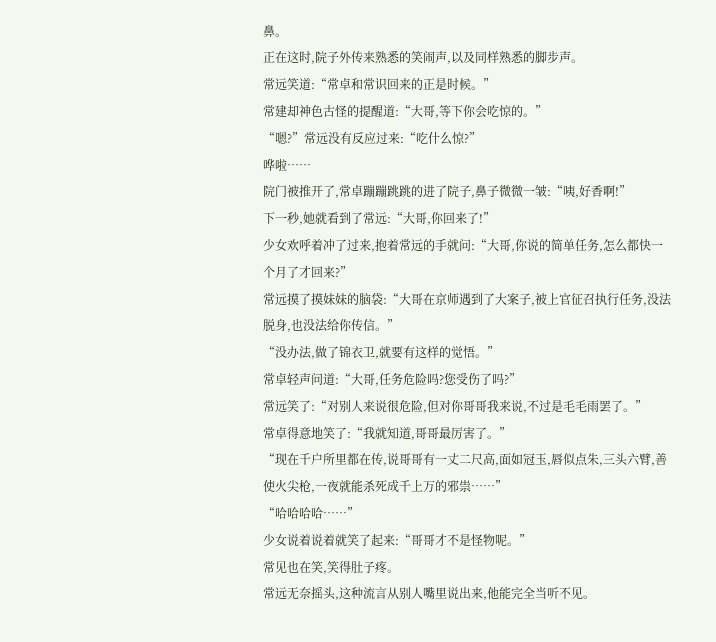鼻。
正在这时,院子外传来熟悉的笑闹声,以及同样熟悉的脚步声。
常远笑道:“常卓和常识回来的正是时候。”
常建却神色古怪的提醒道:“大哥,等下你会吃惊的。”
“嗯?”常远没有反应过来:“吃什么惊?”
哗啦……
院门被推开了,常卓蹦蹦跳跳的进了院子,鼻子微微一皱:“咦,好香啊!”
下一秒,她就看到了常远:“大哥,你回来了!”
少女欢呼着冲了过来,抱着常远的手就问:“大哥,你说的简单任务,怎么都快一个月了才回来?”
常远摸了摸妹妹的脑袋:“大哥在京师遇到了大案子,被上官征召执行任务,没法脱身,也没法给你传信。”
“没办法,做了锦衣卫,就要有这样的觉悟。”
常卓轻声问道:“大哥,任务危险吗?您受伤了吗?”
常远笑了:“对别人来说很危险,但对你哥哥我来说,不过是毛毛雨罢了。”
常卓得意地笑了:“我就知道,哥哥最厉害了。”
“现在千户所里都在传,说哥哥有一丈二尺高,面如冠玉,唇似点朱,三头六臂,善使火尖枪,一夜就能杀死成千上万的邪祟……”
“哈哈哈哈……”
少女说着说着就笑了起来:“哥哥才不是怪物呢。”
常见也在笑,笑得肚子疼。
常远无奈摇头,这种流言从别人嘴里说出来,他能完全当听不见。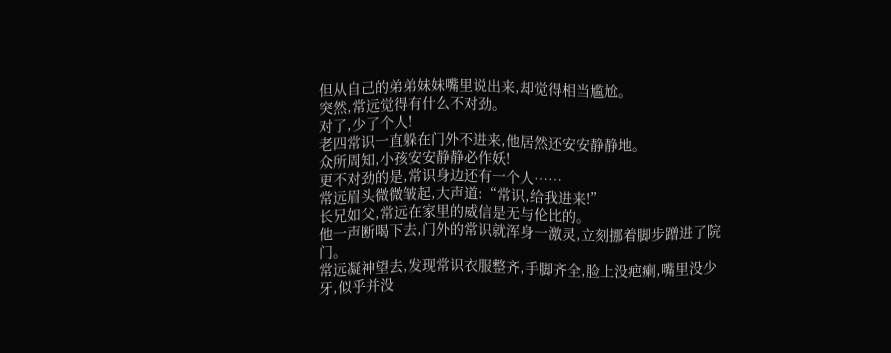但从自己的弟弟妹妹嘴里说出来,却觉得相当尴尬。
突然,常远觉得有什么不对劲。
对了,少了个人!
老四常识一直躲在门外不进来,他居然还安安静静地。
众所周知,小孩安安静静必作妖!
更不对劲的是,常识身边还有一个人……
常远眉头微微皱起,大声道:“常识,给我进来!”
长兄如父,常远在家里的威信是无与伦比的。
他一声断喝下去,门外的常识就浑身一激灵,立刻挪着脚步蹭进了院门。
常远凝神望去,发现常识衣服整齐,手脚齐全,脸上没疤瘌,嘴里没少牙,似乎并没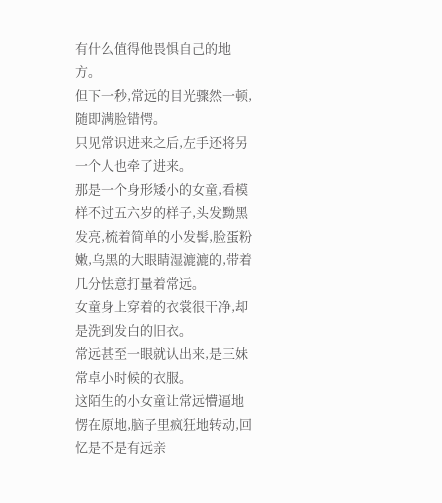有什么值得他畏惧自己的地方。
但下一秒,常远的目光骤然一顿,随即满脸错愕。
只见常识进来之后,左手还将另一个人也牵了进来。
那是一个身形矮小的女童,看模样不过五六岁的样子,头发黝黑发亮,梳着简单的小发髻,脸蛋粉嫩,乌黑的大眼睛湿漉漉的,带着几分怯意打量着常远。
女童身上穿着的衣裳很干净,却是洗到发白的旧衣。
常远甚至一眼就认出来,是三妹常卓小时候的衣服。
这陌生的小女童让常远懵逼地愣在原地,脑子里疯狂地转动,回忆是不是有远亲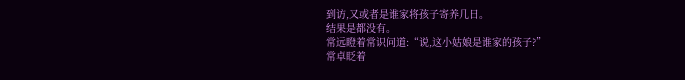到访,又或者是谁家将孩子寄养几日。
结果是都没有。
常远瞪着常识问道:“说,这小姑娘是谁家的孩子?”
常卓眨着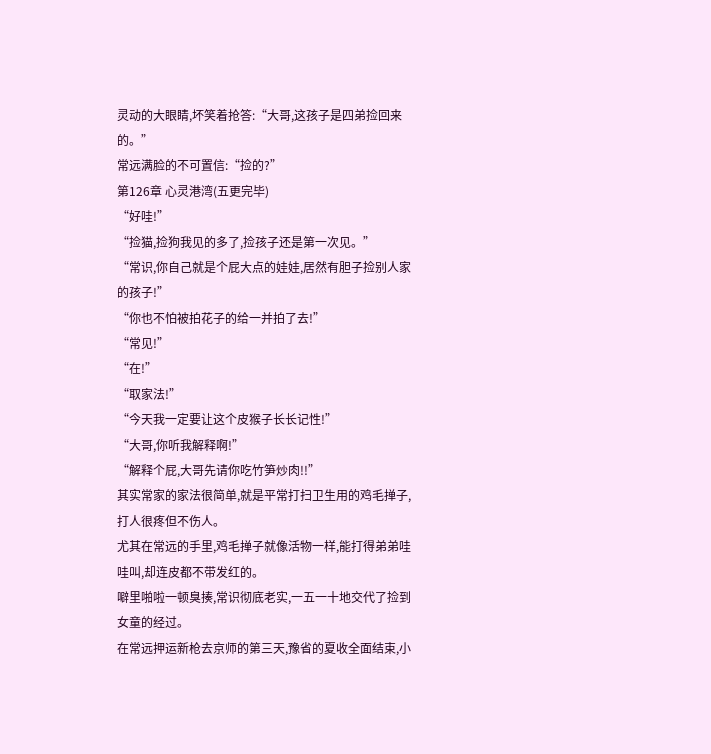灵动的大眼睛,坏笑着抢答:“大哥,这孩子是四弟捡回来的。”
常远满脸的不可置信:“捡的?”
第126章 心灵港湾(五更完毕)
“好哇!”
“捡猫,捡狗我见的多了,捡孩子还是第一次见。”
“常识,你自己就是个屁大点的娃娃,居然有胆子捡别人家的孩子!”
“你也不怕被拍花子的给一并拍了去!”
“常见!”
“在!”
“取家法!”
“今天我一定要让这个皮猴子长长记性!”
“大哥,你听我解释啊!”
“解释个屁,大哥先请你吃竹笋炒肉!!”
其实常家的家法很简单,就是平常打扫卫生用的鸡毛掸子,打人很疼但不伤人。
尤其在常远的手里,鸡毛掸子就像活物一样,能打得弟弟哇哇叫,却连皮都不带发红的。
噼里啪啦一顿臭揍,常识彻底老实,一五一十地交代了捡到女童的经过。
在常远押运新枪去京师的第三天,豫省的夏收全面结束,小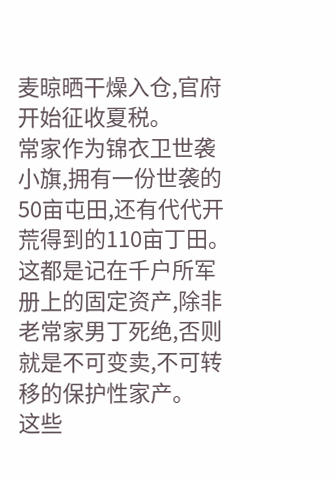麦晾晒干燥入仓,官府开始征收夏税。
常家作为锦衣卫世袭小旗,拥有一份世袭的50亩屯田,还有代代开荒得到的110亩丁田。
这都是记在千户所军册上的固定资产,除非老常家男丁死绝,否则就是不可变卖,不可转移的保护性家产。
这些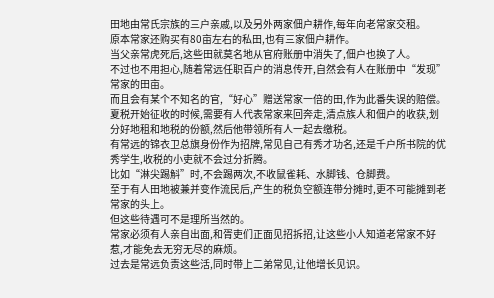田地由常氏宗族的三户亲戚,以及另外两家佃户耕作,每年向老常家交租。
原本常家还购买有80亩左右的私田,也有三家佃户耕作。
当父亲常虎死后,这些田就莫名地从官府账册中消失了,佃户也换了人。
不过也不用担心,随着常远任职百户的消息传开,自然会有人在账册中“发现”常家的田亩。
而且会有某个不知名的官,“好心”赠送常家一倍的田,作为此番失误的赔偿。
夏税开始征收的时候,需要有人代表常家来回奔走,清点族人和佃户的收获,划分好地租和地税的份额,然后他带领所有人一起去缴税。
有常远的锦衣卫总旗身份作为招牌,常见自己有秀才功名,还是千户所书院的优秀学生,收税的小吏就不会过分折腾。
比如“淋尖踢斛”时,不会踢两次,不收鼠雀耗、水脚钱、仓脚费。
至于有人田地被兼并变作流民后,产生的税负空额连带分摊时,更不可能摊到老常家的头上。
但这些待遇可不是理所当然的。
常家必须有人亲自出面,和胥吏们正面见招拆招,让这些小人知道老常家不好惹,才能免去无穷无尽的麻烦。
过去是常远负责这些活,同时带上二弟常见,让他增长见识。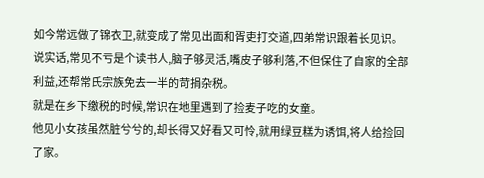如今常远做了锦衣卫,就变成了常见出面和胥吏打交道,四弟常识跟着长见识。
说实话,常见不亏是个读书人,脑子够灵活,嘴皮子够利落,不但保住了自家的全部利益,还帮常氏宗族免去一半的苛捐杂税。
就是在乡下缴税的时候,常识在地里遇到了捡麦子吃的女童。
他见小女孩虽然脏兮兮的,却长得又好看又可怜,就用绿豆糕为诱饵,将人给捡回了家。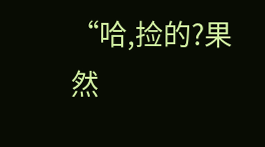“哈,捡的?果然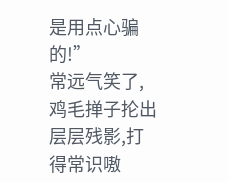是用点心骗的!”
常远气笑了,鸡毛掸子抡出层层残影,打得常识嗷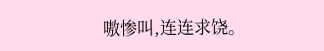嗷惨叫,连连求饶。